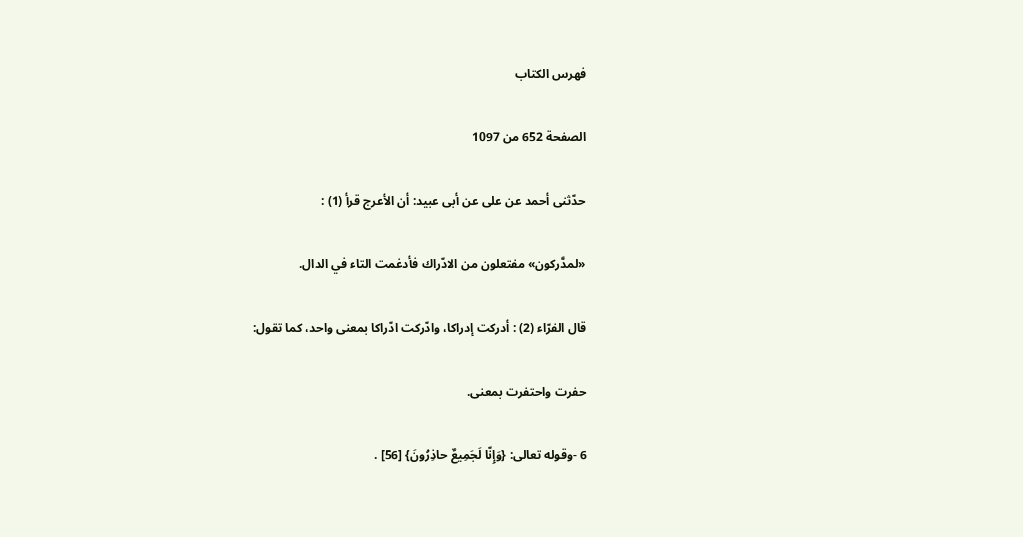فهرس الكتاب

الصفحة 652 من 1097

حدّثنى أحمد عن على عن أبى عبيد: أن الأعرج قرأ (1) :

«لمدَّركون» مفتعلون من الادّراك فأدغمت التاء في الدال.

قال الفرّاء (2) : أدركت إدراكا، وادّركت ادّراكا بمعنى واحد، كما تقول:

حفرت واحتفرت بمعنى.

6 -وقوله تعالى: {وَإِنّا لَجَمِيعٌ حاذِرُونَ} [56] .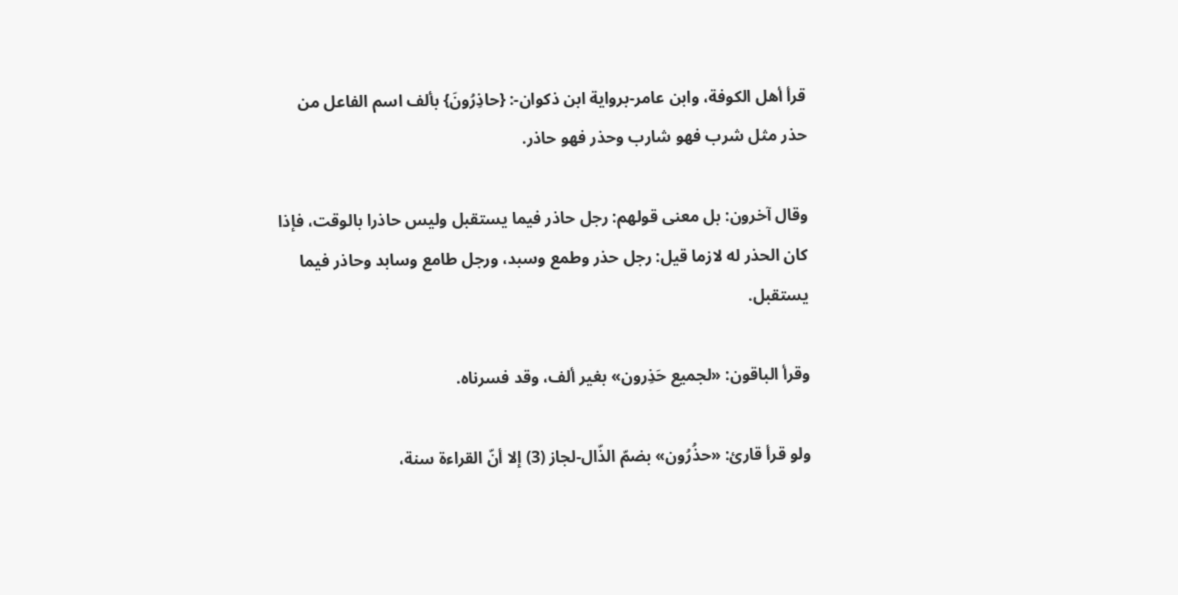قرأ أهل الكوفة، وابن عامر-برواية ابن ذكوان-: {حاذِرُونَ} بألف اسم الفاعل من حذر مثل شرب فهو شارب وحذر فهو حاذر.

وقال آخرون: بل معنى قولهم: رجل حاذر فيما يستقبل وليس حاذرا بالوقت، فإذا كان الحذر له لازما قيل: رجل حذر وطمع وسبد، ورجل طامع وسابد وحاذر فيما يستقبل.

وقرأ الباقون: «لجميع حَذِرون» بغير ألف، وقد فسرناه.

ولو قرأ قارئ: «حذُرُون» بضمّ الذّال-لجاز (3) إلا أنّ القراءة سنة،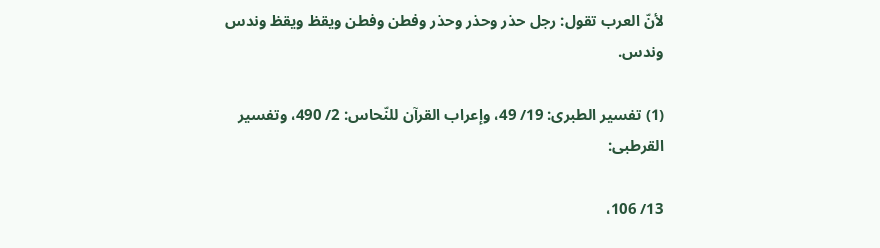لأنّ العرب تقول: رجل حذر وحذر وحذر وفطن وفطن ويقظ ويقظ وندس وندس.

(1) تفسير الطبرى: 19/ 49، وإعراب القرآن للنّحاس: 2/ 490، وتفسير القرطبى:

13/ 106،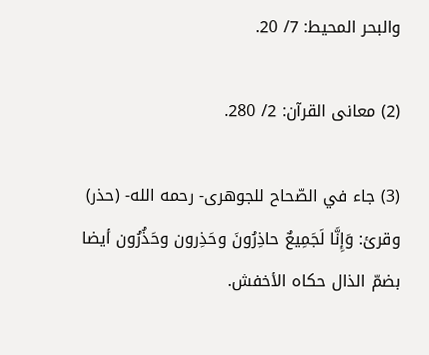والبحر المحيط: 7/ 20.

(2) معانى القرآن: 2/ 280.

(3) جاء في الصّحاح للجوهرى- رحمه الله- (حذر) وقرئ: وَإِنَّا لَجَمِيعٌ حاذِرُونَ وحَذِرون وحَذُرُون أيضا بضمّ الذال حكاه الأخفش.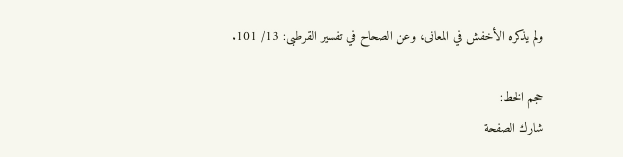ولم يذكره الأخفش في المعانى، وعن الصحاح في تفسير القرطبى: 13/ 101.

حجم الخط:
شارك الصفحة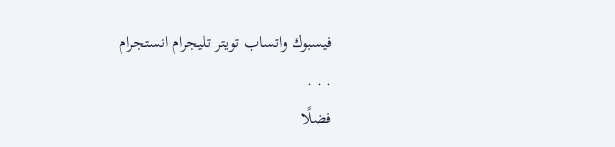فيسبوك واتساب تويتر تليجرام انستجرام
. . .
فضلًا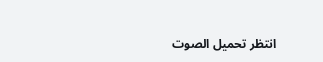انتظر تحميل الصوت